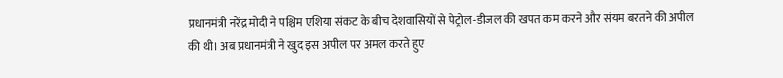प्रधानमंत्री नरेंद्र मोदी ने पश्चिम एशिया संकट के बीच देशवासियों से पेट्रोल-डीजल की खपत कम करने और संयम बरतने की अपील की थी। अब प्रधानमंत्री ने खुद इस अपील पर अमल करते हुए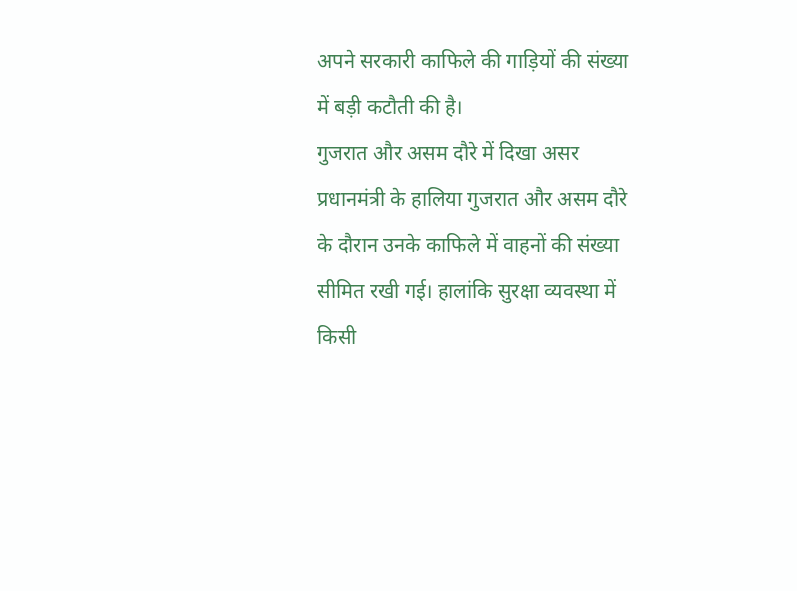अपने सरकारी काफिले की गाड़ियों की संख्या में बड़ी कटौती की है।
गुजरात और असम दौरे में दिखा असर
प्रधानमंत्री के हालिया गुजरात और असम दौरे के दौरान उनके काफिले में वाहनों की संख्या सीमित रखी गई। हालांकि सुरक्षा व्यवस्था में किसी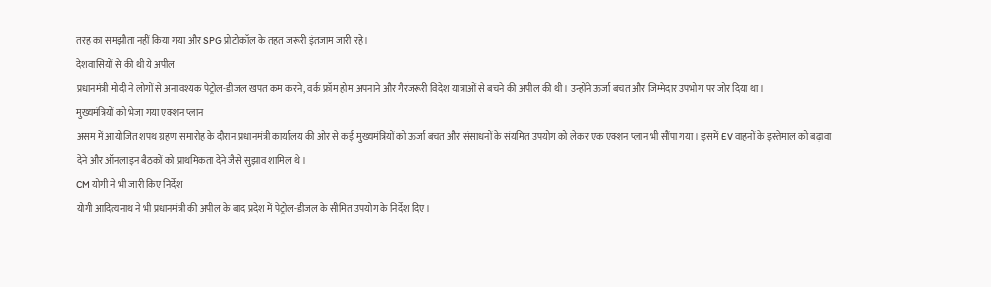तरह का समझौता नहीं किया गया और SPG प्रोटोकॉल के तहत जरूरी इंतजाम जारी रहे।
देशवासियों से की थी ये अपील
प्रधानमंत्री मोदी ने लोगों से अनावश्यक पेट्रोल-डीजल खपत कम करने, वर्क फ्रॉम होम अपनाने और गैरजरूरी विदेश यात्राओं से बचने की अपील की थी। उन्होंने ऊर्जा बचत और जिम्मेदार उपभोग पर जोर दिया था।
मुख्यमंत्रियों को भेजा गया एक्शन प्लान
असम में आयोजित शपथ ग्रहण समारोह के दौरान प्रधानमंत्री कार्यालय की ओर से कई मुख्यमंत्रियों को ऊर्जा बचत और संसाधनों के संयमित उपयोग को लेकर एक एक्शन प्लान भी सौंपा गया। इसमें EV वाहनों के इस्तेमाल को बढ़ावा देने और ऑनलाइन बैठकों को प्राथमिकता देने जैसे सुझाव शामिल थे।
CM योगी ने भी जारी किए निर्देश
योगी आदित्यनाथ ने भी प्रधानमंत्री की अपील के बाद प्रदेश में पेट्रोल-डीजल के सीमित उपयोग के निर्देश दिए।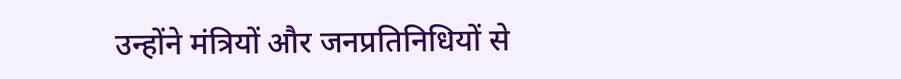उन्होंने मंत्रियों और जनप्रतिनिधियों से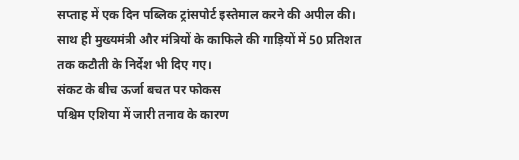सप्ताह में एक दिन पब्लिक ट्रांसपोर्ट इस्तेमाल करने की अपील की। साथ ही मुख्यमंत्री और मंत्रियों के काफिले की गाड़ियों में 50 प्रतिशत तक कटौती के निर्देश भी दिए गए।
संकट के बीच ऊर्जा बचत पर फोकस
पश्चिम एशिया में जारी तनाव के कारण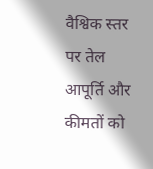वैश्विक स्तर पर तेल आपूर्ति और कीमतों को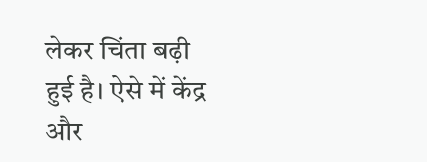लेकर चिंता बढ़ी हुई है। ऐसे में केंद्र और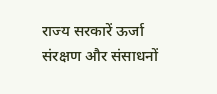राज्य सरकारें ऊर्जा संरक्षण और संसाधनों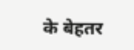के बेहतर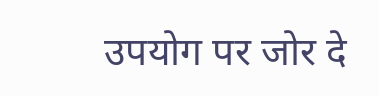उपयोग पर जोर दे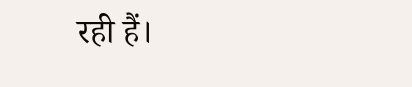रही हैं।